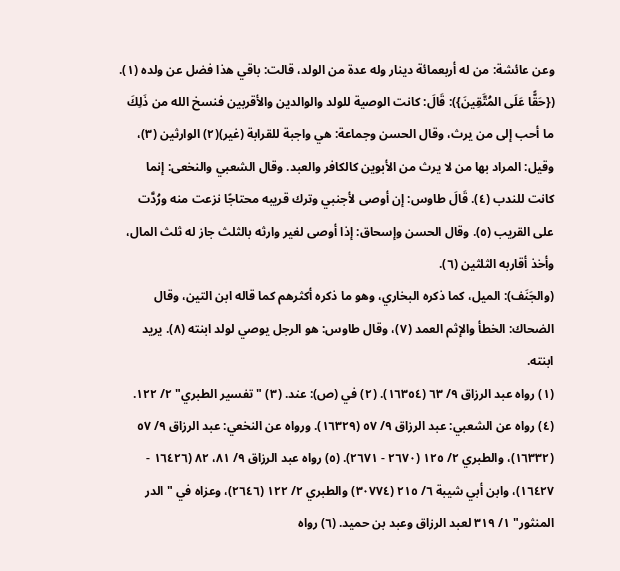وعن عائشة: من له أربعمائة دينار وله عدة من الولد، قالت: باقي هذا فضل عن ولده (١).
({حَقًّا عَلَى المُتَّقِينَ}): قَالَ: كانت الوصية للولد والوالدين والأقربين فنسخ الله من ذَلِكَ ما أحب إلى من يرث، وقال الحسن وجماعة: هي واجبة للقرابة (غير)(٢) الوارثين (٣)، وقيل: المراد بها من لا يرث من الأبوين كالكافر والعبد. وقال الشعبي والنخعى: إنما كانت للندب (٤). قَالَ طاوس: إن أوصى لأجنبي وترك قريبه محتاجًا نزعت منه ورُدَّت على القريب (٥). وقال الحسن وإسحاق: إذا أوصى لغير وارثه بالثلث جاز له ثلث المال، وأخذ أقاربه الثلثين (٦).
(والجَنَف): الميل، كما ذكره البخاري، وهو ما ذكره أكثرهم كما قاله ابن التين، وقال الضحاك: الخطأ والإثم العمد (٧)، وقال طاوس: هو الرجل يوصي لولد ابنته (٨). يريد ابنته.
(١) رواه عبد الرزاق ٩/ ٦٣ (١٦٣٥٤). (٢) في (ص): عند. (٣) "تفسير الطبري" ٢/ ١٢٢. (٤) رواه عن الشعبي: عبد الرزاق ٩/ ٥٧ (١٦٣٢٩). ورواه عن النخعي: عبد الرزاق ٩/ ٥٧ (١٦٣٣٢)، والطبري ٢/ ١٢٥ (٢٦٧٠ - ٢٦٧١). (٥) رواه عبد الرزاق ٩/ ٨١، ٨٢ (١٦٤٢٦ - ١٦٤٢٧)، وابن أبي شيبة ٦/ ٢١٥ (٣٠٧٧٤) والطبري ٢/ ١٢٢ (٢٦٤٦)، وعزاه في "الدر المنثور" ١/ ٣١٩ لعبد الرزاق وعبد بن حميد. (٦) رواه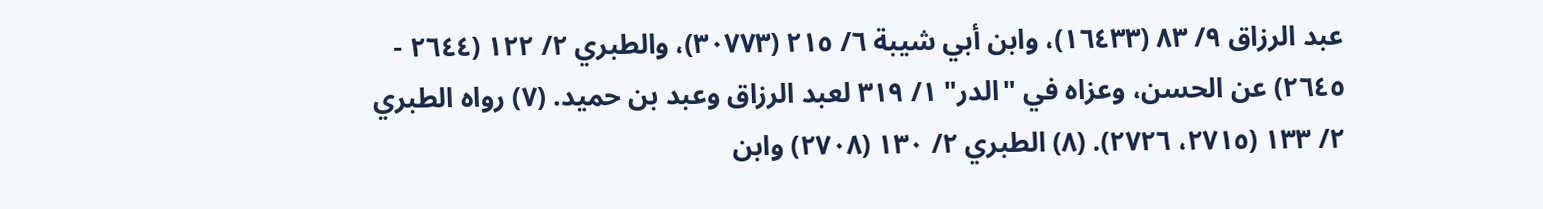عبد الرزاق ٩/ ٨٣ (١٦٤٣٣)، وابن أبي شيبة ٦/ ٢١٥ (٣٠٧٧٣)، والطبري ٢/ ١٢٢ (٢٦٤٤ - ٢٦٤٥) عن الحسن، وعزاه في "الدر" ١/ ٣١٩ لعبد الرزاق وعبد بن حميد. (٧) رواه الطبري ٢/ ١٣٣ (٢٧١٥، ٢٧٢٦). (٨) الطبري ٢/ ١٣٠ (٢٧٠٨) وابن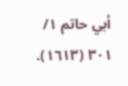أبي حاتم ١/ ٣٠١ (١٦١٣).